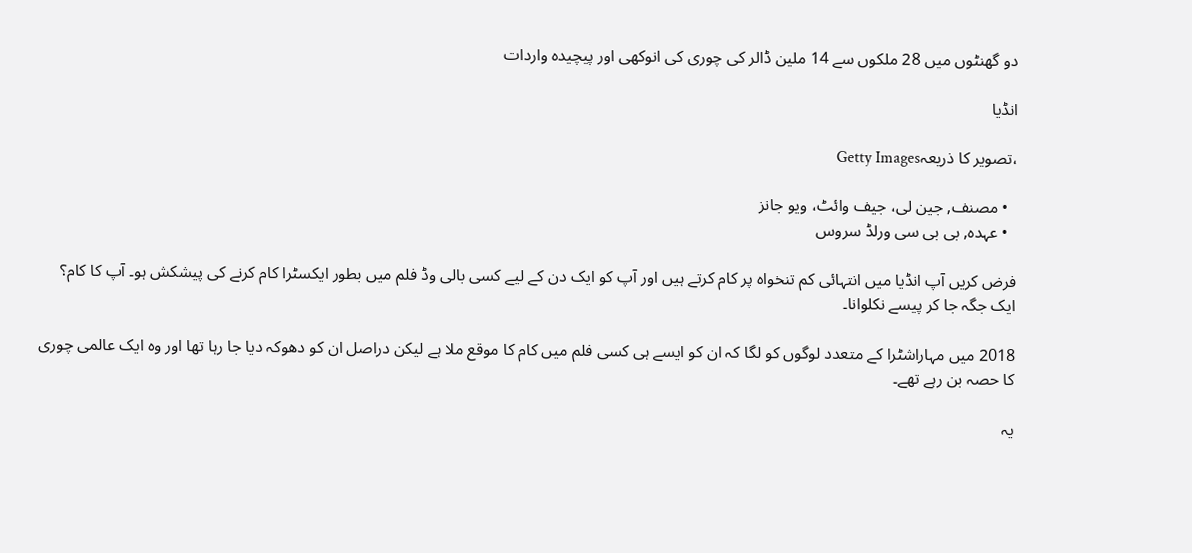دو گھنٹوں میں 28 ملکوں سے 14 ملین ڈالر کی چوری کی انوکھی اور پیچیدہ واردات

انڈیا

،تصویر کا ذریعہGetty Images

  • مصنف, جین لی، جیف وائٹ، ویو جانز
  • عہدہ, بی بی سی ورلڈ سروس

فرض کریں آپ انڈیا میں انتہائی کم تنخواہ پر کام کرتے ہیں اور آپ کو ایک دن کے لیے کسی بالی وڈ فلم میں بطور ایکسٹرا کام کرنے کی پیشکش ہو۔ آپ کا کام؟ ایک جگہ جا کر پیسے نکلوانا۔

2018 میں مہاراشٹرا کے متعدد لوگوں کو لگا کہ ان کو ایسے ہی کسی فلم میں کام کا موقع ملا ہے لیکن دراصل ان کو دھوکہ دیا جا رہا تھا اور وہ ایک عالمی چوری کا حصہ بن رہے تھے۔

یہ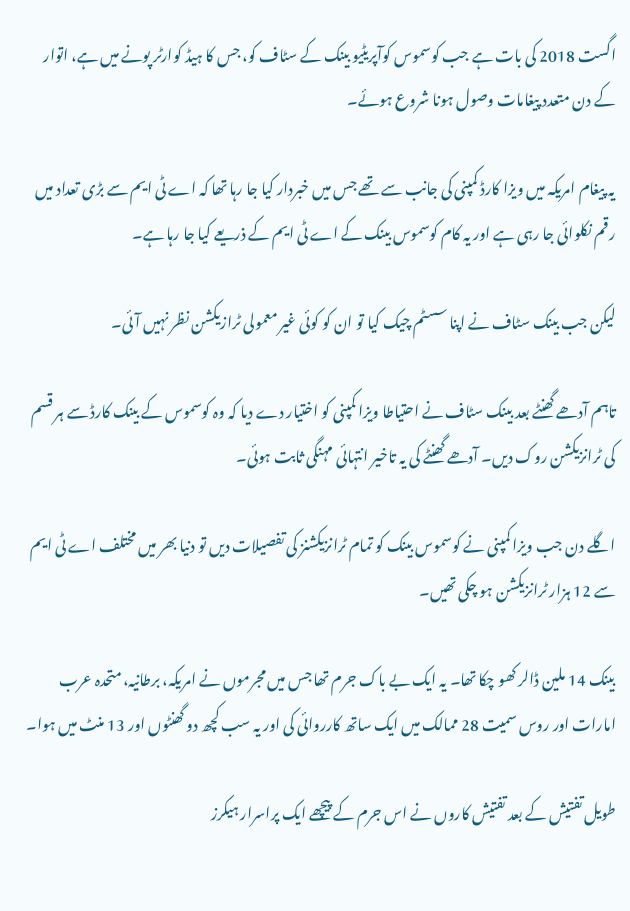اگست 2018 کی بات ہے جب کوسموس کوآپریٹیو بینک کے سٹاف کو، جس کا ہیڈ کوارٹر پونے میں ہے، اتوار کے دن متعدد پیغامات وصول ہونا شروع ہوئے۔

یہ پیغام امریکہ میں ویزا کارڈ کمپنی کی جانب سے تھے جس میں خبردار کیا جا رہا تھا کہ اے ٹی ایم سے بڑی تعداد میں رقم نکلوائی جا رہی ہے اور یہ کام کوسموس بینک کے اے ٹی ایم کے ذریعے کیا جا رہا ہے۔

لیکن جب بینک سٹاف نے اپنا سسٹم چیک کیا تو ان کو کوئی غیر معمولی ٹرازیکشن نظر نہیں آئی۔

تاہم آدھے گھنٹے بعد بینک سٹاف نے احتیاطا ویزا کمپنی کو اختیار دے دیا کہ وہ کوسموس کے بینک کارڈ سے ہر قسم کی ٹرانزیکشن روک دیں۔ آدھے گھنٹے کی یہ تاخیر انتہائی مہنگی ثابت ہوئی۔

اگلے دن جب ویزا کمپنی نے کوسموس بینک کو تمام ٹرانزیکشنز کی تفصیلات دیں تو دنیا بھر میں مختلف اے ٹی ایم سے 12 ہزار ٹرانزیکشن ہو چکی تھیں۔

بینک 14 ملین ڈالر کھو چکا تھا۔ یہ ایک بے باک جرم تھا جس میں مجرموں نے امریکہ، برطانیہ، متحدہ عرب امارات اور روس سمیت 28 ممالک میں ایک ساتھ کارروائی کی اور یہ سب کچھ دو گھنٹوں اور 13 منٹ میں ہوا۔

طویل تفتیش کے بعد تفتیش کاروں نے اس جرم کے پیچھے ایک پراسرار ہیکرز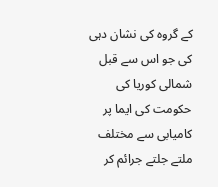کے گروہ کی نشان دہی کی جو اس سے قبل شمالی کوریا کی حکومت کی ایما پر کامیابی سے مختلف ملتے جلتے جرائم کر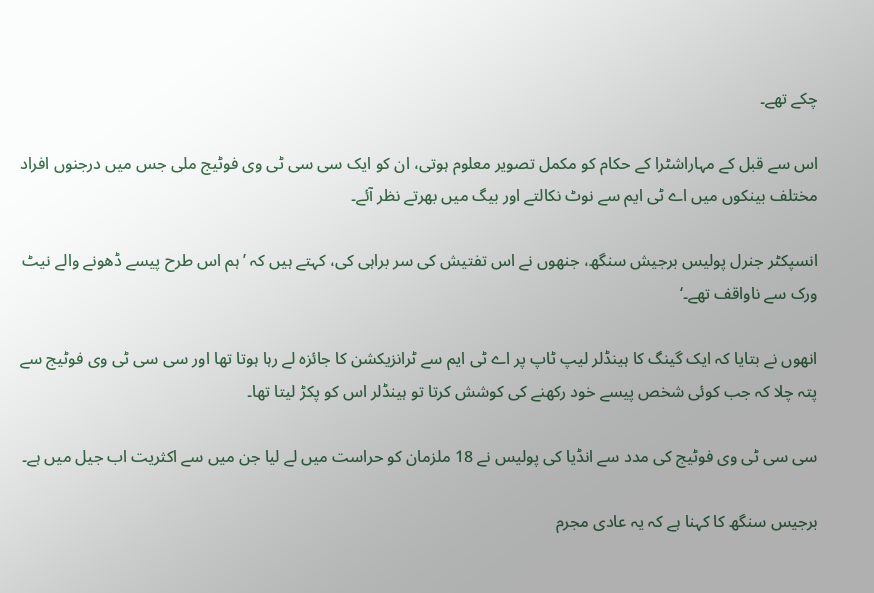چکے تھے۔

اس سے قبل کے مہاراشٹرا کے حکام کو مکمل تصویر معلوم ہوتی، ان کو ایک سی سی ٹی وی فوٹیج ملی جس میں درجنوں افراد مختلف بینکوں میں اے ٹی ایم سے نوٹ نکالتے اور بیگ میں بھرتے نظر آئے۔

انسپکٹر جنرل پولیس برجیش سنگھ، جنھوں نے اس تفتیش کی سر براہی کی، کہتے ہیں کہ ’ہم اس طرح پیسے ڈھونے والے نیٹ ورک سے ناواقف تھے۔‘

انھوں نے بتایا کہ ایک گینگ کا ہینڈلر لیپ ٹاپ پر اے ٹی ایم سے ٹرانزیکشن کا جائزہ لے رہا ہوتا تھا اور سی سی ٹی وی فوٹیج سے پتہ چلا کہ جب کوئی شخص پیسے خود رکھنے کی کوشش کرتا تو ہینڈلر اس کو پکڑ لیتا تھا۔

سی سی ٹی وی فوٹیج کی مدد سے انڈیا کی پولیس نے 18 ملزمان کو حراست میں لے لیا جن میں سے اکثریت اب جیل میں ہے۔

برجیس سنگھ کا کہنا ہے کہ یہ عادی مجرم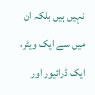نہیں ہیں بلکہ ان میں سے ایک ویٹر، ایک ڈرائیور اور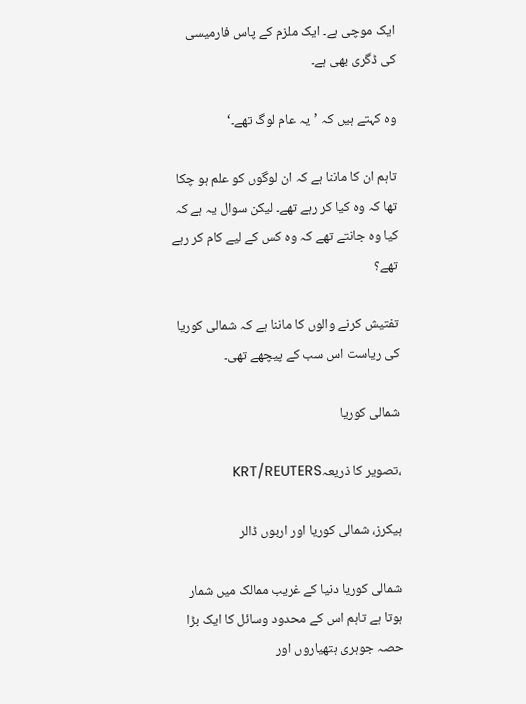ایک موچی ہے۔ ایک ملزم کے پاس فارمیسی کی ڈگری بھی ہے۔

وہ کہتے ہیں کہ ’یہ عام لوگ تھے۔‘

تاہم ان کا ماننا ہے کہ ان لوگوں کو علم ہو چکا تھا کہ وہ کیا کر رہے تھے۔ لیکن سوال یہ ہے کہ کیا وہ جانتے تھے کہ وہ کس کے لیے کام کر رہے تھے؟

تفتیش کرنے والوں کا ماننا ہے کہ شمالی کوریا کی ریاست اس سب کے پیچھے تھی۔

شمالی کوریا

،تصویر کا ذریعہKRT/REUTERS

ہیکرز، شمالی کوریا اور اربوں ڈالر

شمالی کوریا دنیا کے غریب ممالک میں شمار ہوتا ہے تاہم اس کے محدود وسائل کا ایک بڑا حصہ جوہری ہتھیاروں اور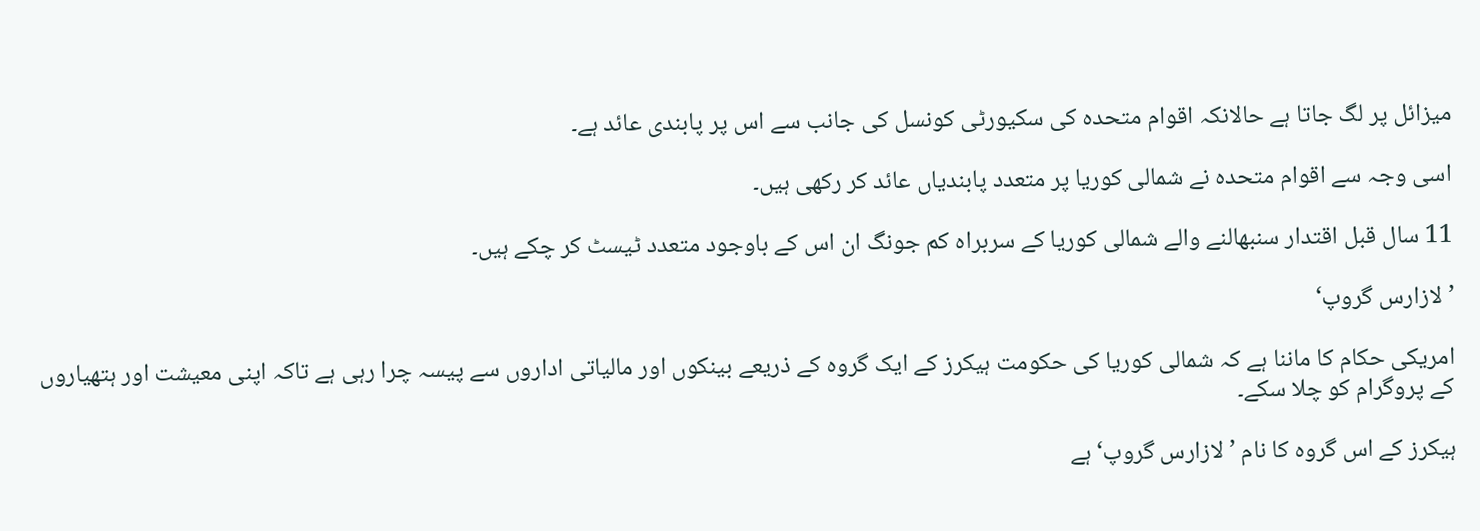میزائل پر لگ جاتا ہے حالانکہ اقوام متحدہ کی سکیورٹی کونسل کی جانب سے اس پر پابندی عائد ہے۔

اسی وجہ سے اقوام متحدہ نے شمالی کوریا پر متعدد پابندیاں عائد کر رکھی ہیں۔

11 سال قبل اقتدار سنبھالنے والے شمالی کوریا کے سربراہ کم جونگ ان اس کے باوجود متعدد ٹیسٹ کر چکے ہیں۔

’لازارس گروپ‘

امریکی حکام کا ماننا ہے کہ شمالی کوریا کی حکومت ہیکرز کے ایک گروہ کے ذریعے بینکوں اور مالیاتی اداروں سے پیسہ چرا رہی ہے تاکہ اپنی معیشت اور ہتھیاروں کے پروگرام کو چلا سکے۔

ہیکرز کے اس گروہ کا نام ’لازارس گروپ‘ ہے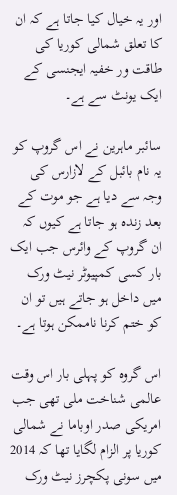اور یہ خیال کیا جاتا ہے کہ ان کا تعلق شمالی کوریا کی طاقت ور خفیہ ایجنسی کے ایک یونٹ سے ہے۔

سائبر ماہرین نے اس گروپ کو یہ نام بائبل کے لازارس کی وجہ سے دیا ہے جو موت کے بعد زندہ ہو جاتا ہے کیوں کہ ان گروپ کے وائرس جب ایک بار کسی کمپیوٹر نیٹ ورک میں داخل ہو جاتے ہیں تو ان کو ختم کرنا ناممکن ہوتا ہے۔

اس گروہ کو پہلی بار اس وقت عالمی شناخت ملی تھی جب امریکی صدر اوباما نے شمالی کوریا پر الزام لگایا تھا کہ 2014 میں سونی پکچرز نیٹ ورک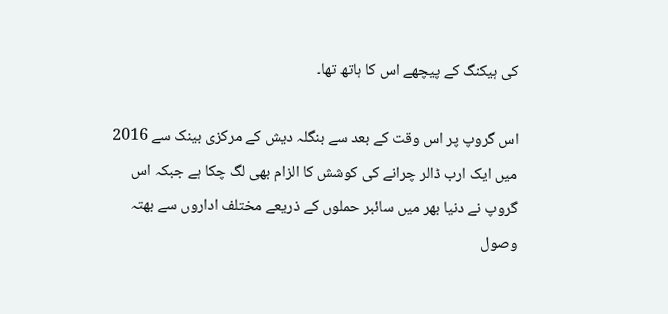کی ہیکنگ کے پیچھے اس کا ہاتھ تھا۔

اس گروپ پر اس وقت کے بعد سے بنگلہ دیش کے مرکزی بینک سے 2016 میں ایک ارب ڈالر چرانے کی کوشش کا الزام بھی لگ چکا ہے جبکہ اس گروپ نے دنیا بھر میں سائبر حملوں کے ذریعے مختلف اداروں سے بھتہ وصول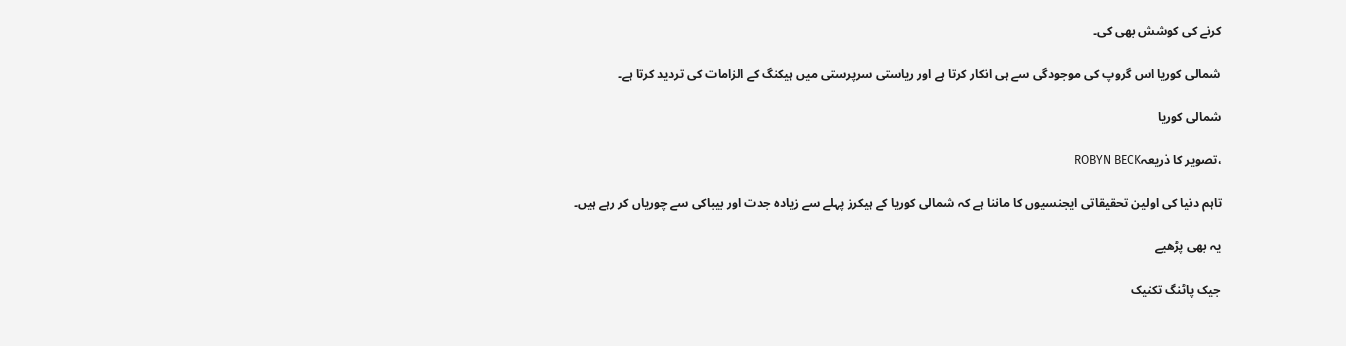کرنے کی کوشش بھی کی۔

شمالی کوریا اس گروپ کی موجودگی سے ہی انکار کرتا ہے اور ریاستی سرپرستی میں ہیکنگ کے الزامات کی تردید کرتا ہے۔

شمالی کوریا

،تصویر کا ذریعہROBYN BECK

تاہم دنیا کی اولین تحقیقاتی ایجنسیوں کا ماننا ہے کہ شمالی کوریا کے ہیکرز پہلے سے زیادہ جدت اور بیباکی سے چوریاں کر رہے ہیں۔

یہ بھی پڑھیے

جیک پاٹنگ تکنیک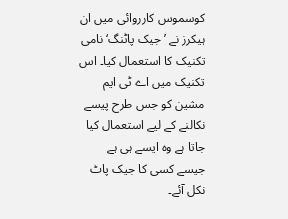کوسموس کارروائی میں ان ہیکرز نے ’جیک پاٹنگ‘ نامی تکنیک کا استعمال کیا۔ اس تکنیک میں اے ٹی ایم مشین کو جس طرح پیسے نکالنے کے لیے استعمال کیا جاتا ہے وہ ایسے ہی ہے جیسے کسی کا جیک پاٹ نکل آئے۔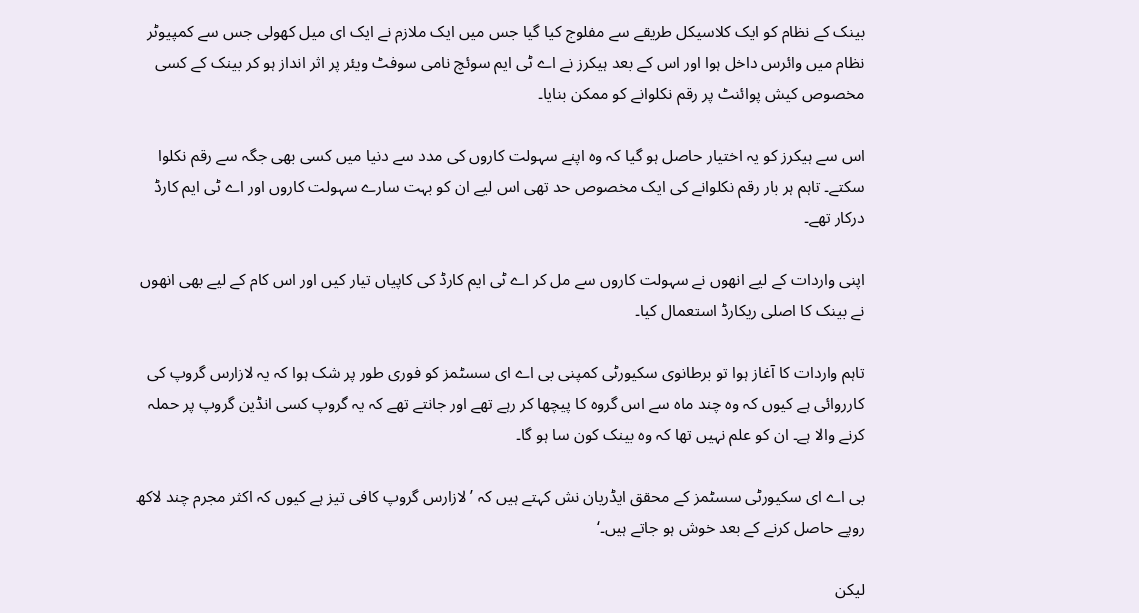بینک کے نظام کو ایک کلاسیکل طریقے سے مفلوج کیا گیا جس میں ایک ملازم نے ایک ای میل کھولی جس سے کمپیوٹر نظام میں وائرس داخل ہوا اور اس کے بعد ہیکرز نے اے ٹی ایم سوئچ نامی سوفٹ ویئر پر اثر انداز ہو کر بینک کے کسی مخصوص کیش پوائنٹ پر رقم نکلوانے کو ممکن بنایا۔

اس سے ہیکرز کو یہ اختیار حاصل ہو گیا کہ وہ اپنے سہولت کاروں کی مدد سے دنیا میں کسی بھی جگہ سے رقم نکلوا سکتے۔ تاہم ہر بار رقم نکلوانے کی ایک مخصوص حد تھی اس لیے ان کو بہت سارے سہولت کاروں اور اے ٹی ایم کارڈ درکار تھے۔

اپنی واردات کے لیے انھوں نے سہولت کاروں سے مل کر اے ٹی ایم کارڈ کی کاپیاں تیار کیں اور اس کام کے لیے بھی انھوں نے بینک کا اصلی ریکارڈ استعمال کیا۔

تاہم واردات کا آغاز ہوا تو برطانوی سکیورٹی کمپنی بی اے ای سسٹمز کو فوری طور پر شک ہوا کہ یہ لازارس گروپ کی کارروائی ہے کیوں کہ وہ چند ماہ سے اس گروہ کا پیچھا کر رہے تھے اور جانتے تھے کہ یہ گروپ کسی انڈین گروپ پر حملہ کرنے والا ہے۔ ان کو علم نہیں تھا کہ وہ بینک کون سا ہو گا۔

بی اے ای سکیورٹی سسٹمز کے محقق ایڈریان نش کہتے ہیں کہ ’لازارس گروپ کافی تیز ہے کیوں کہ اکثر مجرم چند لاکھ روپے حاصل کرنے کے بعد خوش ہو جاتے ہیں۔‘

لیکن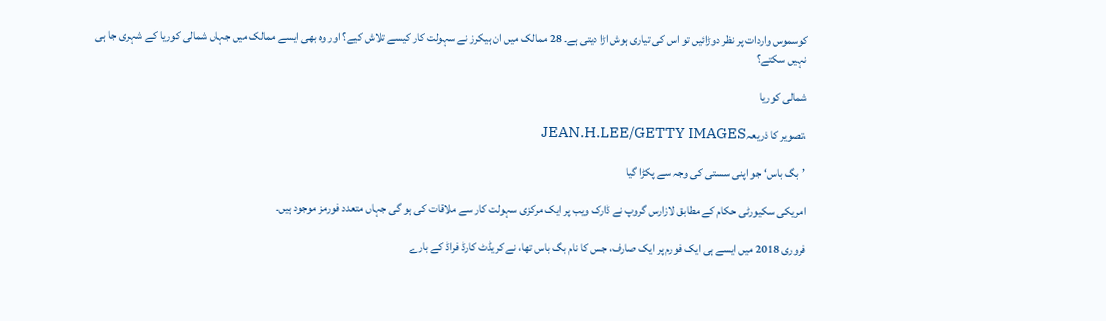کوسموس واردات پر نظر دوڑائیں تو اس کی تیاری ہوش اڑا دیتی ہے۔ 28 ممالک میں ان ہیکرز نے سہولت کار کیسے تلاش کیے؟ اور وہ بھی ایسے ممالک میں جہاں شمالی کوریا کے شہری جا ہی نہیں سکتے؟

شمالی کوریا

،تصویر کا ذریعہJEAN.H.LEE/GETTY IMAGES

’بگ باس‘ جو اپنی سستی کی وجہ سے پکڑا گیا

امریکی سکیورٹی حکام کے مطابق لازارس گروپ نے ڈارک ویب پر ایک مرکزی سہولت کار سے ملاقات کی ہو گی جہاں متعدد فورمز موجود ہیں۔

فروری 2018 میں ایسے ہی ایک فورم پر ایک صارف، جس کا نام بگ باس تھا، نے کریڈٹ کارڈ فراڈ کے بارے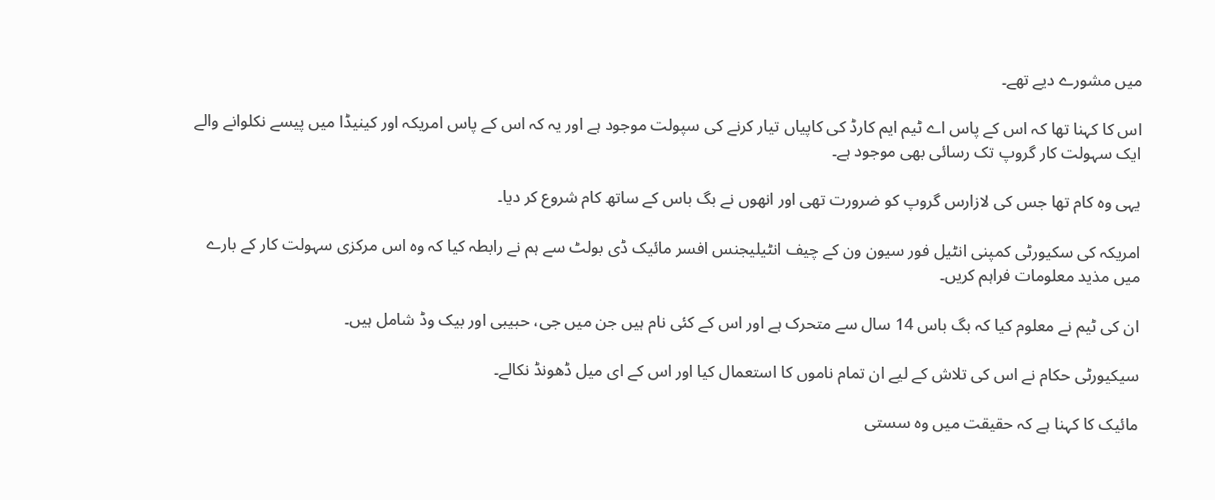میں مشورے دیے تھے۔

اس کا کہنا تھا کہ اس کے پاس اے ٹیم ایم کارڈ کی کاپیاں تیار کرنے کی سپولت موجود ہے اور یہ کہ اس کے پاس امریکہ اور کینیڈا میں پیسے نکلوانے والے ایک سہولت کار گروپ تک رسائی بھی موجود ہے۔

یہی وہ کام تھا جس کی لازارس گروپ کو ضرورت تھی اور انھوں نے بگ باس کے ساتھ کام شروع کر دیا۔

امریکہ کی سکیورٹی کمپنی انٹیل فور سیون ون کے چیف انٹیلیجنس افسر مائیک ڈی بولٹ سے ہم نے رابطہ کیا کہ وہ اس مرکزی سہولت کار کے بارے میں مذید معلومات فراہم کریں۔

ان کی ٹیم نے معلوم کیا کہ بگ باس 14 سال سے متحرک ہے اور اس کے کئی نام ہیں جن میں جی، حبیبی اور بیک وڈ شامل ہیں۔

سیکیورٹی حکام نے اس کی تلاش کے لیے ان تمام ناموں کا استعمال کیا اور اس کے ای میل ڈھونڈ نکالے۔

مائیک کا کہنا ہے کہ حقیقت میں وہ سستی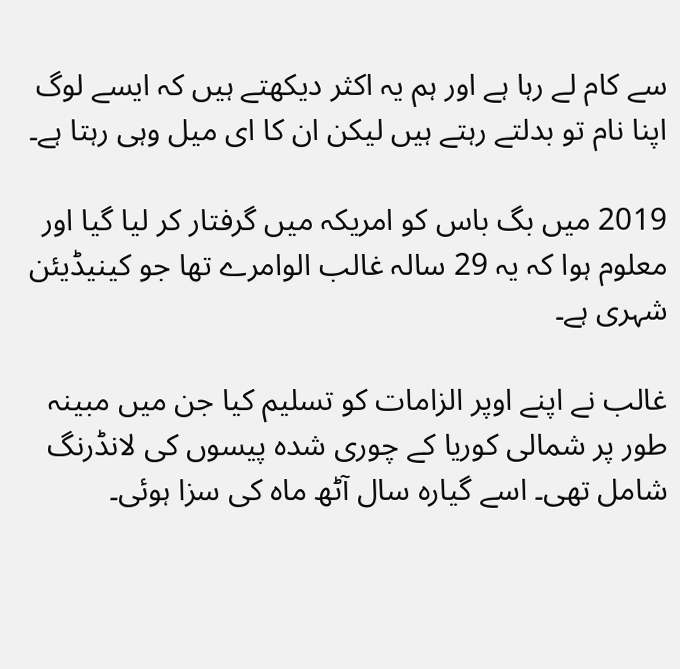سے کام لے رہا ہے اور ہم یہ اکثر دیکھتے ہیں کہ ایسے لوگ اپنا نام تو بدلتے رہتے ہیں لیکن ان کا ای میل وہی رہتا ہے۔

2019 میں بگ باس کو امریکہ میں گرفتار کر لیا گیا اور معلوم ہوا کہ یہ 29 سالہ غالب الوامرے تھا جو کینیڈیئن شہری ہے۔

غالب نے اپنے اوپر الزامات کو تسلیم کیا جن میں مبینہ طور پر شمالی کوریا کے چوری شدہ پیسوں کی لانڈرنگ شامل تھی۔ اسے گیارہ سال آٹھ ماہ کی سزا ہوئی۔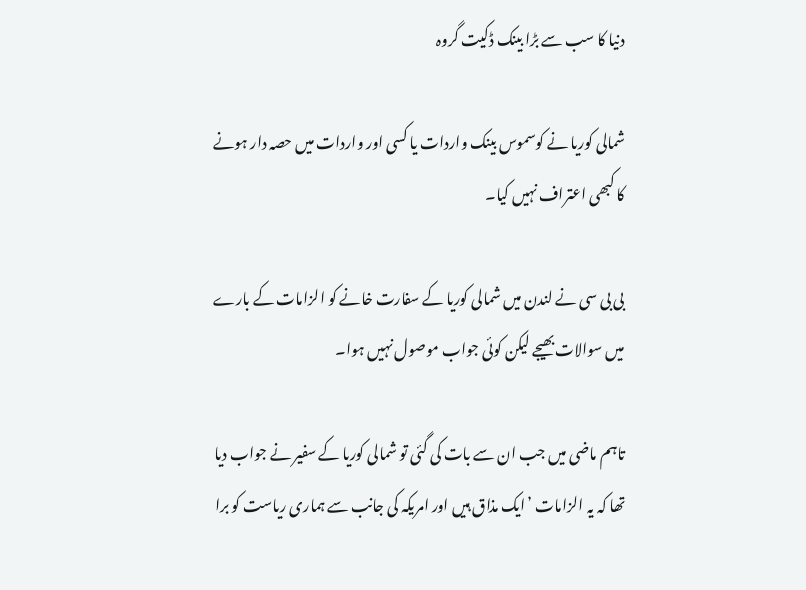دنیا کا سب سے بڑا بینک ڈکیت گروہ

شمالی کوریا نے کوسموس بینک واردات یا کسی اور واردات میں حصہ دار ہونے کا کبھی اعتراف نہیں کیا۔

بی بی سی نے لندن میں شمالی کوریا کے سفارت خانے کو الزامات کے بارے میں سوالات بھیجے لیکن کوئی جواب موصول نہیں ہوا۔

تاہم ماضی میں جب ان سے بات کی گئی تو شمالی کوریا کے سفیر نے جواب دیا تھا کہ یہ الزامات ’ایک مذاق ہیں اور امریکہ کی جانب سے ہماری ریاست کو برا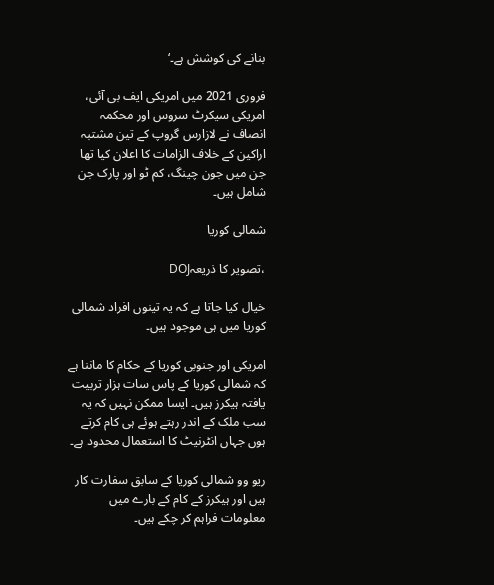بنانے کی کوشش ہے۔‘

فروری 2021 میں امریکی ایف بی آئی، امریکی سیکرٹ سروس اور محکمہ انصاف نے لازارس گروپ کے تین مشتبہ اراکین کے خلاف الزامات کا اعلان کیا تھا جن میں جون چینگ، کم ٹو اور پارک جن شامل ہیں۔

شمالی کوریا

،تصویر کا ذریعہDOJ

خیال کیا جاتا ہے کہ یہ تینوں افراد شمالی کوریا میں ہی موجود ہیں۔

امریکی اور جنوبی کوریا کے حکام کا ماننا ہے کہ شمالی کوریا کے پاس سات ہزار تربیت یافتہ ہیکرز ہیں۔ ایسا ممکن نہیں کہ یہ سب ملک کے اندر رہتے ہوئے ہی کام کرتے ہوں جہاں انٹرنیٹ کا استعمال محدود ہے۔

ریو وو شمالی کوریا کے سابق سفارت کار ہیں اور ہیکرز کے کام کے بارے میں معلومات فراہم کر چکے ہیں۔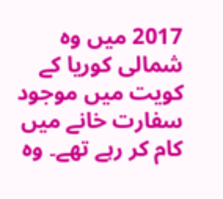2017 میں وہ شمالی کوریا کے کویت میں موجود سفارت خانے میں کام کر رہے تھے۔ وہ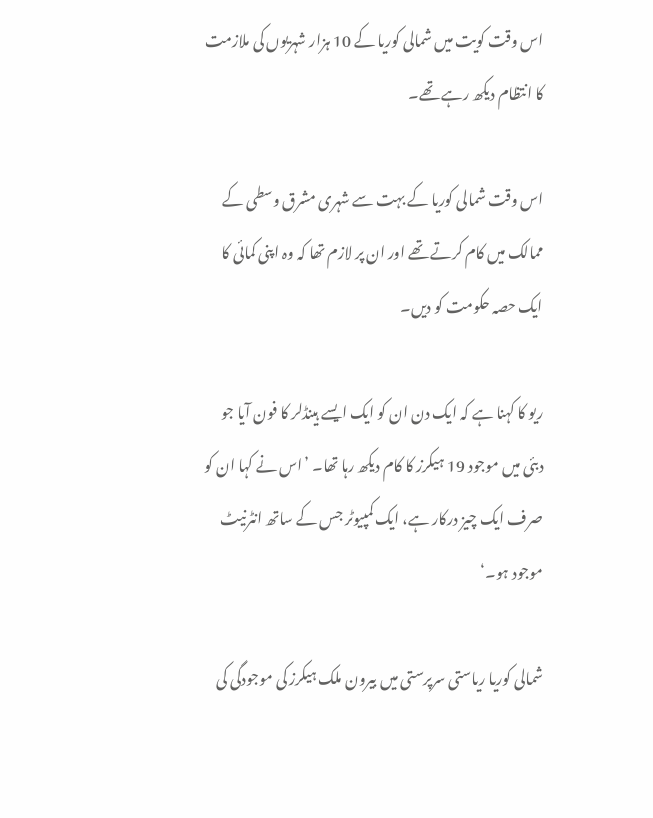اس وقت کویت میں شمالی کوریا کے 10 ہزار شہریوں کی ملازمت کا انتظام دیکھ رہے تھے۔

اس وقت شمالی کوریا کے بہت سے شہری مشرق وسطی کے ممالک میں کام کرتے تھے اور ان پر لازم تھا کہ وہ اپنی کمائی کا ایک حصہ حکومت کو دیں۔

ریو کا کہنا ہے کہ ایک دن ان کو ایک ایسے ہینڈلر کا فون آیا جو دبئی میں موجود 19 ہیکرز کا کام دیکھ رہا تھا۔ ’اس نے کہا ان کو صرف ایک چیز درکار ہے، ایک کمپیوٹر جس کے ساتھ انٹرنیٹ موجود ہو۔‘

شمالی کوریا ریاستی سرپرستی میں بیرون ملک ہیکرز کی موجودگی کی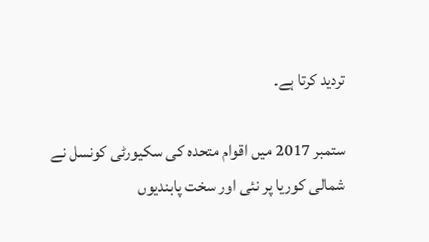تردید کرتا ہے۔

ستمبر 2017 میں اقوام متحدہ کی سکیورٹی کونسل نے شمالی کوریا پر نئی اور سخت پابندیوں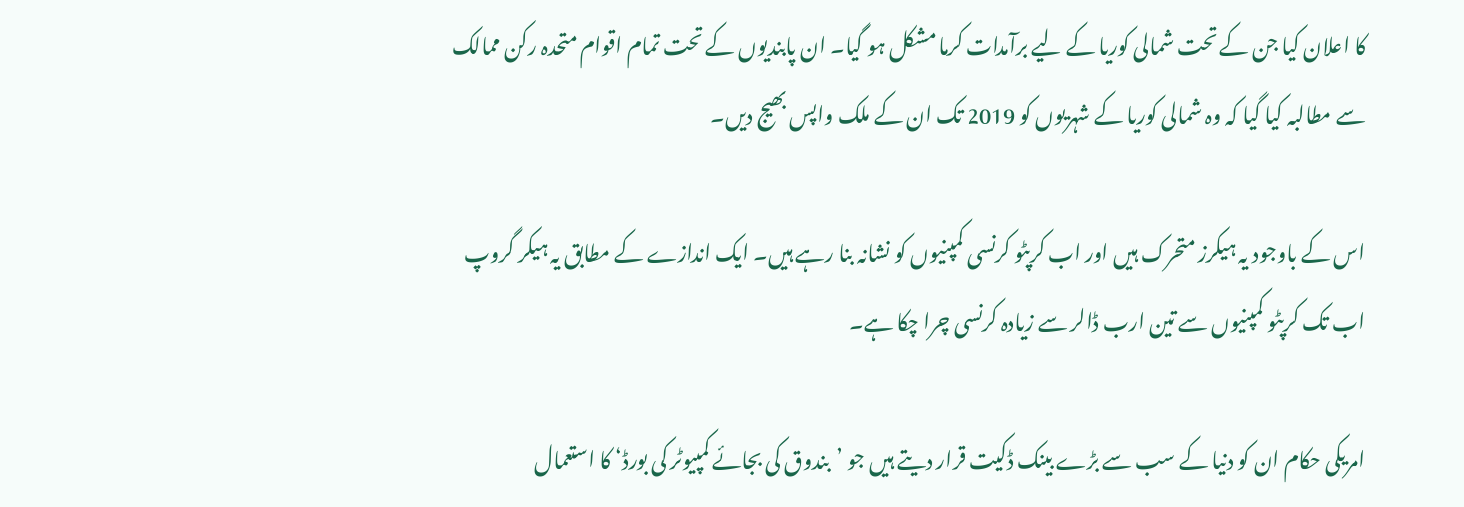کا اعلان کیا جن کے تحت شمالی کوریا کے لیے برآمدات کرما مشکل ہو گیا۔ ان پابندیوں کے تحت تمام اقوام متحدہ رکن ممالک سے مطالبہ کیا گیا کہ وہ شمالی کوریا کے شہریوں کو 2019 تک ان کے ملک واپس بھیج دیں۔

اس کے باوجود یہ ہیکرز متحرک ہیں اور اب کرپٹو کرنسی کمپنیوں کو نشانہ بنا رہے ہیں۔ ایک اندازے کے مطابق یہ ہیکر گروپ اب تک کرپٹو کمپنیوں سے تین ارب ڈالر سے زیادہ کرنسی چرا چکا ہے۔

امریکی حکام ان کو دنیا کے سب سے بڑے بینک ڈکیت قرار دیتے ہیں جو ’بندوق کی بجائے کمپیوٹر کی بورڈ‘ کا استعمال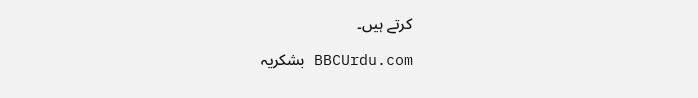کرتے ہیں۔

BBCUrdu.com بشکریہ